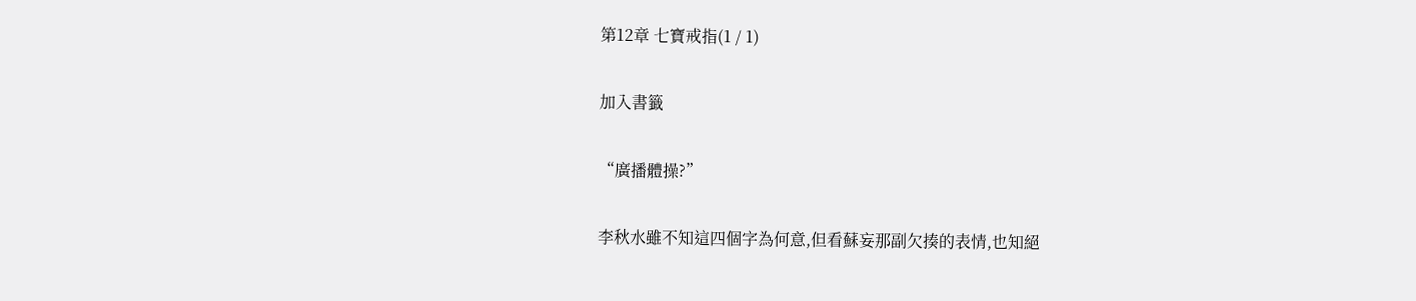第12章 七寶戒指(1 / 1)

加入書籤

“廣播體操?”

李秋水雖不知這四個字為何意,但看蘇妄那副欠揍的表情,也知絕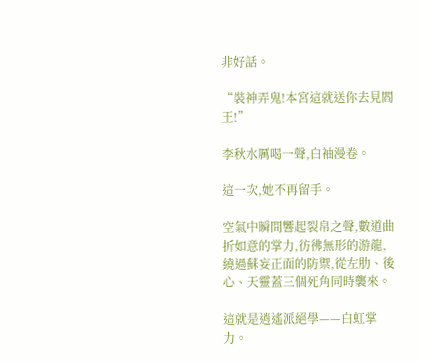非好話。

“裝神弄鬼!本宮這就送你去見閻王!”

李秋水厲喝一聲,白袖漫卷。

這一次,她不再留手。

空氣中瞬間響起裂帛之聲,數道曲折如意的掌力,彷彿無形的游龍,繞過蘇妄正面的防禦,從左肋、後心、天靈蓋三個死角同時襲來。

這就是逍遙派絕學——白虹掌力。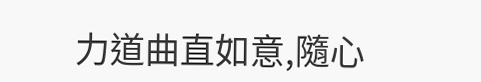力道曲直如意,隨心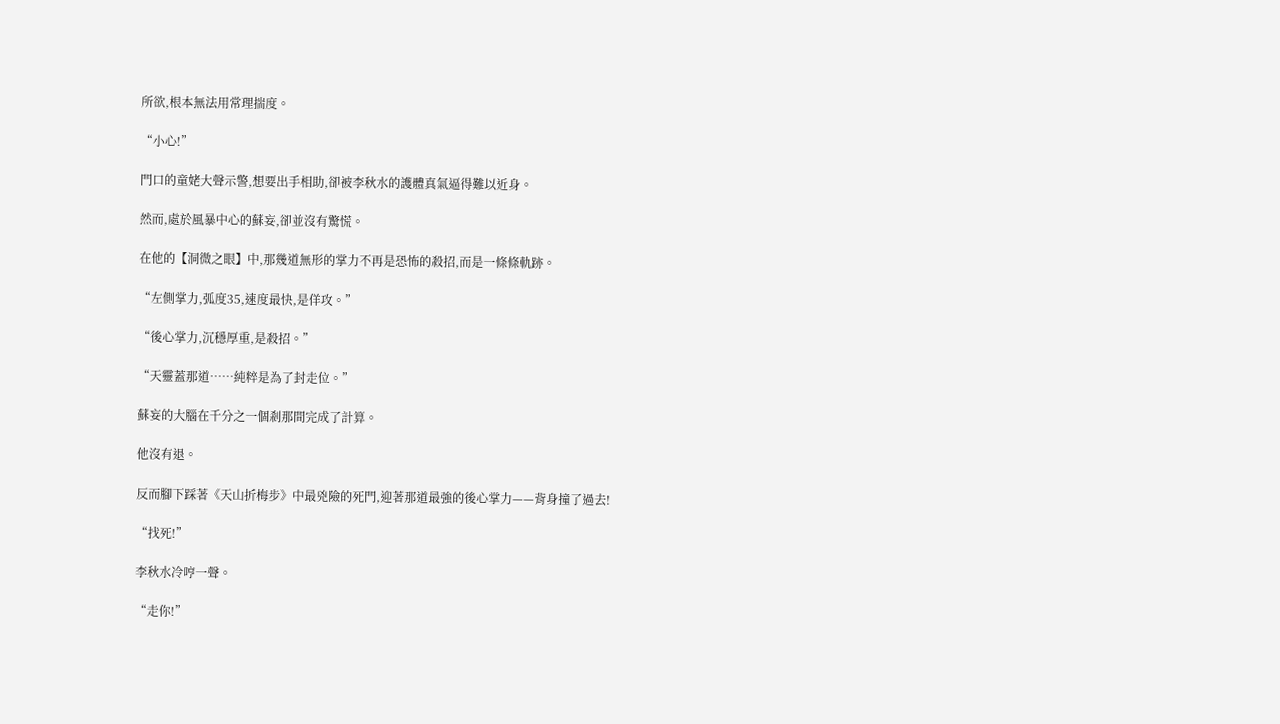所欲,根本無法用常理揣度。

“小心!”

門口的童姥大聲示警,想要出手相助,卻被李秋水的護體真氣逼得難以近身。

然而,處於風暴中心的蘇妄,卻並沒有驚慌。

在他的【洞微之眼】中,那幾道無形的掌力不再是恐怖的殺招,而是一條條軌跡。

“左側掌力,弧度35,速度最快,是佯攻。”

“後心掌力,沉穩厚重,是殺招。”

“天靈蓋那道……純粹是為了封走位。”

蘇妄的大腦在千分之一個剎那間完成了計算。

他沒有退。

反而腳下踩著《天山折梅步》中最兇險的死門,迎著那道最強的後心掌力——背身撞了過去!

“找死!”

李秋水冷哼一聲。

“走你!”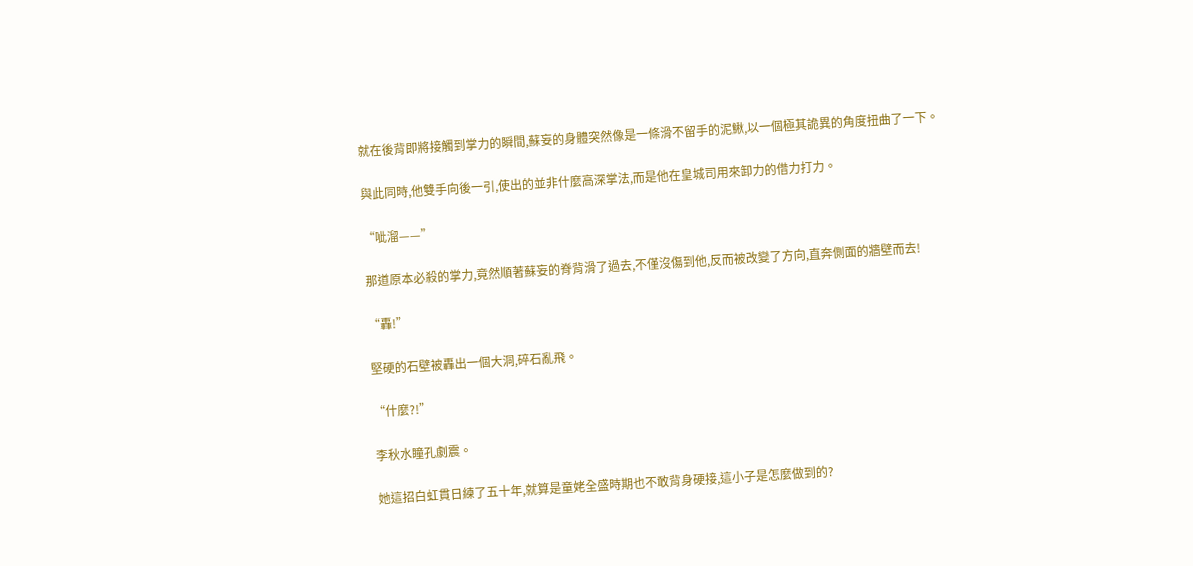就在後背即將接觸到掌力的瞬間,蘇妄的身體突然像是一條滑不留手的泥鰍,以一個極其詭異的角度扭曲了一下。

與此同時,他雙手向後一引,使出的並非什麼高深掌法,而是他在皇城司用來卸力的借力打力。

“呲溜——”

那道原本必殺的掌力,竟然順著蘇妄的脊背滑了過去,不僅沒傷到他,反而被改變了方向,直奔側面的牆壁而去!

“轟!”

堅硬的石壁被轟出一個大洞,碎石亂飛。

“什麼?!”

李秋水瞳孔劇震。

她這招白虹貫日練了五十年,就算是童姥全盛時期也不敢背身硬接,這小子是怎麼做到的?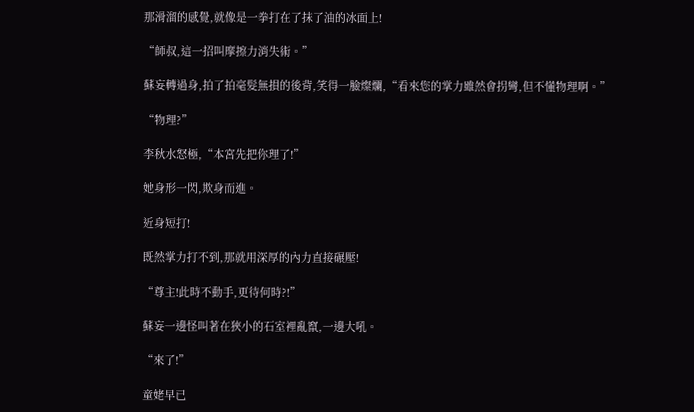那滑溜的感覺,就像是一拳打在了抹了油的冰面上!

“師叔,這一招叫摩擦力消失術。”

蘇妄轉過身,拍了拍毫髮無損的後背,笑得一臉燦爛,“看來您的掌力雖然會拐彎,但不懂物理啊。”

“物理?”

李秋水怒極,“本宮先把你理了!”

她身形一閃,欺身而進。

近身短打!

既然掌力打不到,那就用深厚的內力直接碾壓!

“尊主!此時不動手,更待何時?!”

蘇妄一邊怪叫著在狹小的石室裡亂竄,一邊大吼。

“來了!”

童姥早已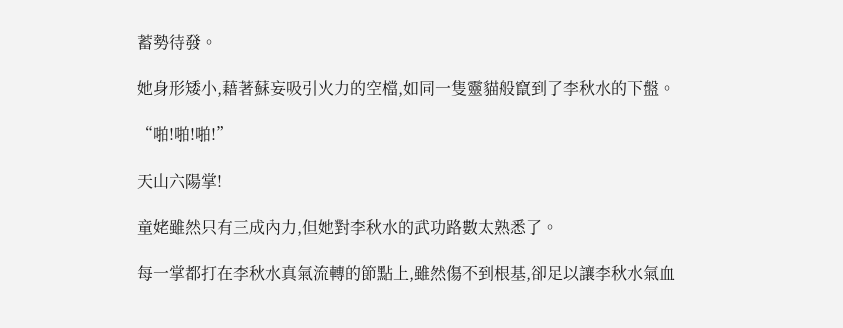蓄勢待發。

她身形矮小,藉著蘇妄吸引火力的空檔,如同一隻靈貓般竄到了李秋水的下盤。

“啪!啪!啪!”

天山六陽掌!

童姥雖然只有三成內力,但她對李秋水的武功路數太熟悉了。

每一掌都打在李秋水真氣流轉的節點上,雖然傷不到根基,卻足以讓李秋水氣血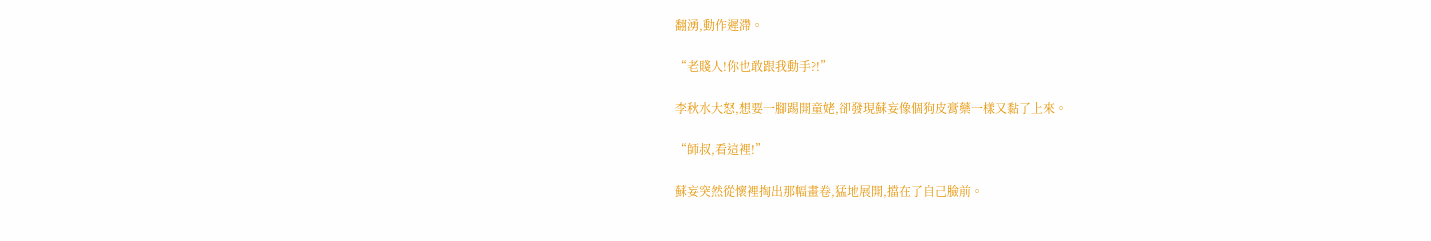翻湧,動作遲滯。

“老賤人!你也敢跟我動手?!”

李秋水大怒,想要一腳踢開童姥,卻發現蘇妄像個狗皮膏藥一樣又黏了上來。

“師叔,看這裡!”

蘇妄突然從懷裡掏出那幅畫卷,猛地展開,擋在了自己臉前。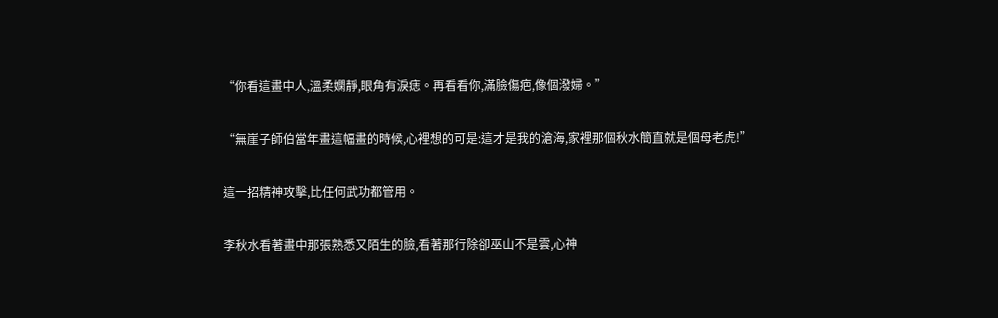“你看這畫中人,溫柔嫻靜,眼角有淚痣。再看看你,滿臉傷疤,像個潑婦。”

“無崖子師伯當年畫這幅畫的時候,心裡想的可是:這才是我的滄海,家裡那個秋水簡直就是個母老虎!”

這一招精神攻擊,比任何武功都管用。

李秋水看著畫中那張熟悉又陌生的臉,看著那行除卻巫山不是雲,心神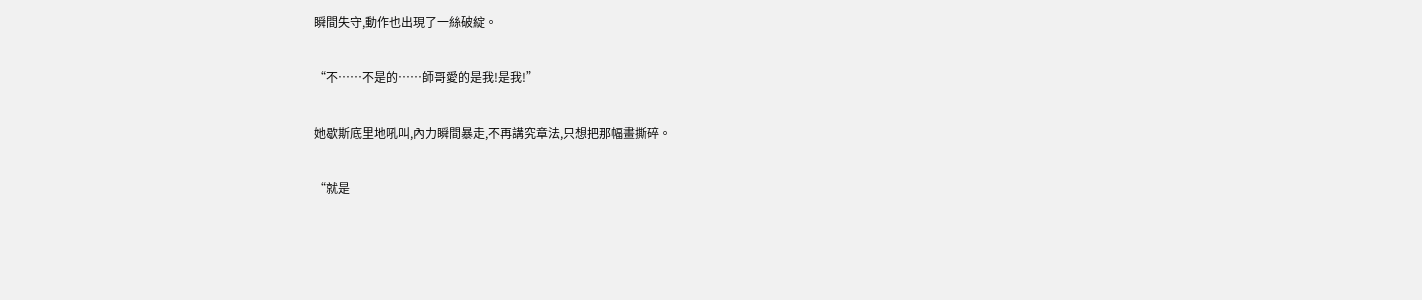瞬間失守,動作也出現了一絲破綻。

“不……不是的……師哥愛的是我!是我!”

她歇斯底里地吼叫,內力瞬間暴走,不再講究章法,只想把那幅畫撕碎。

“就是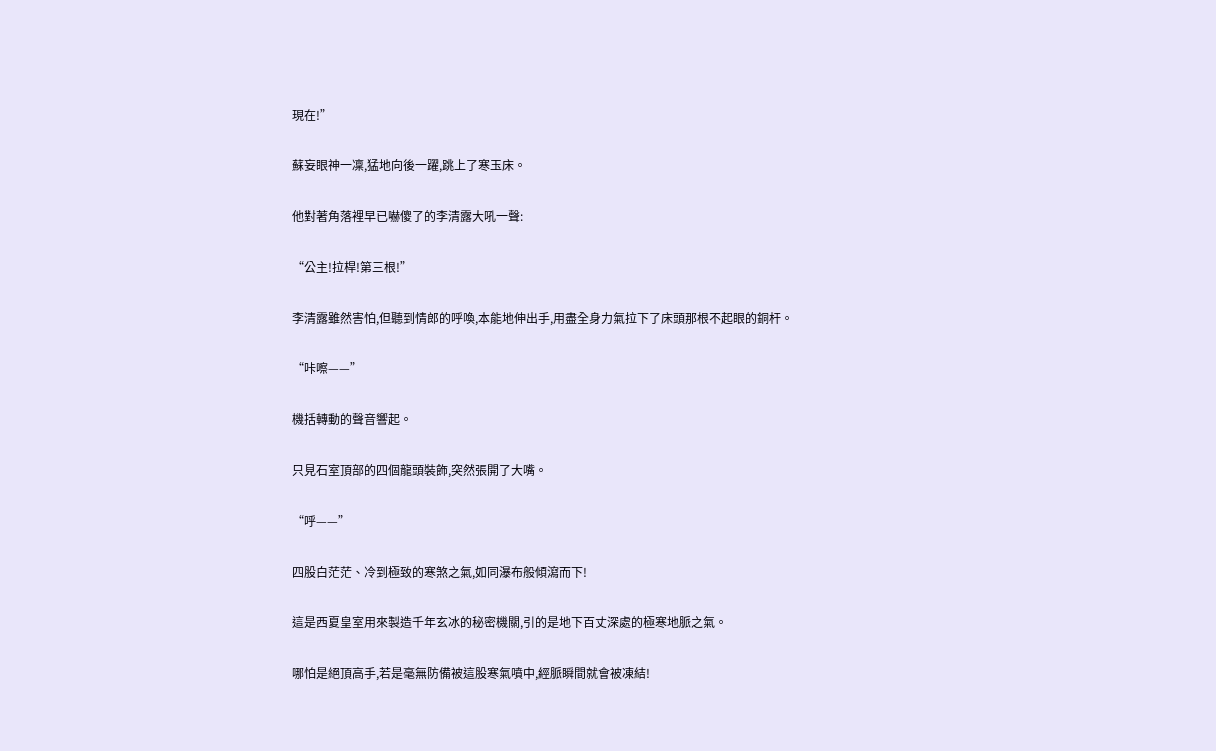現在!”

蘇妄眼神一凜,猛地向後一躍,跳上了寒玉床。

他對著角落裡早已嚇傻了的李清露大吼一聲:

“公主!拉桿!第三根!”

李清露雖然害怕,但聽到情郎的呼喚,本能地伸出手,用盡全身力氣拉下了床頭那根不起眼的銅杆。

“咔嚓——”

機括轉動的聲音響起。

只見石室頂部的四個龍頭裝飾,突然張開了大嘴。

“呼——”

四股白茫茫、冷到極致的寒煞之氣,如同瀑布般傾瀉而下!

這是西夏皇室用來製造千年玄冰的秘密機關,引的是地下百丈深處的極寒地脈之氣。

哪怕是絕頂高手,若是毫無防備被這股寒氣噴中,經脈瞬間就會被凍結!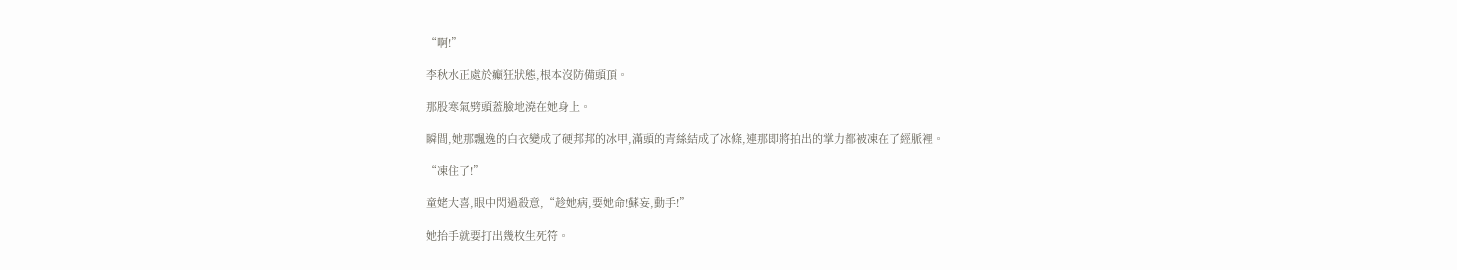“啊!”

李秋水正處於癲狂狀態,根本沒防備頭頂。

那股寒氣劈頭蓋臉地澆在她身上。

瞬間,她那飄逸的白衣變成了硬邦邦的冰甲,滿頭的青絲結成了冰條,連那即將拍出的掌力都被凍在了經脈裡。

“凍住了!”

童姥大喜,眼中閃過殺意,“趁她病,要她命!蘇妄,動手!”

她抬手就要打出幾枚生死符。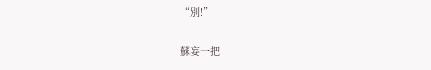“別!”

蘇妄一把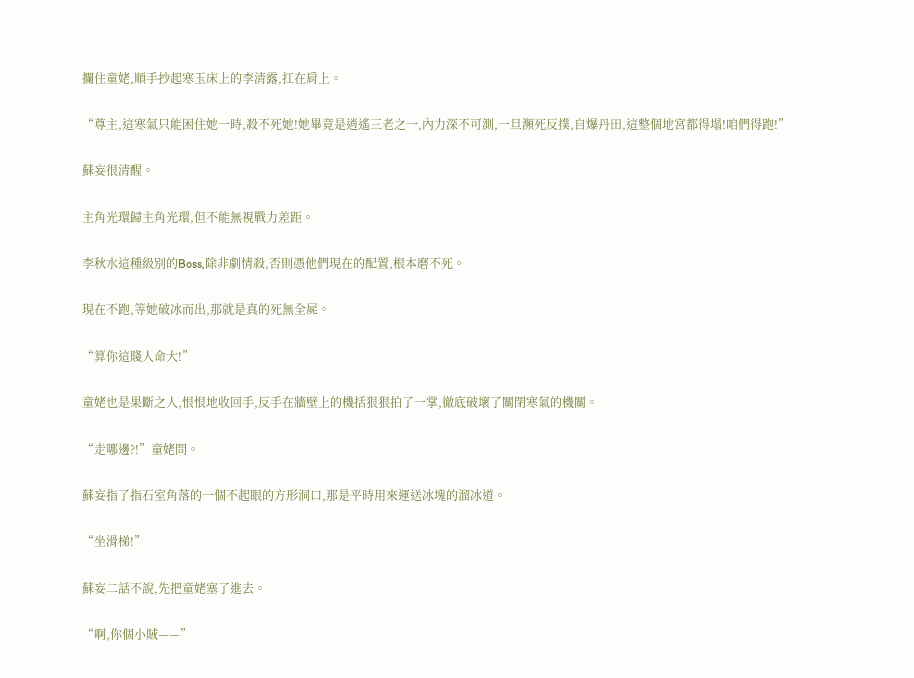攔住童姥,順手抄起寒玉床上的李清露,扛在肩上。

“尊主,這寒氣只能困住她一時,殺不死她!她畢竟是逍遙三老之一,內力深不可測,一旦瀕死反撲,自爆丹田,這整個地宮都得塌!咱們得跑!”

蘇妄很清醒。

主角光環歸主角光環,但不能無視戰力差距。

李秋水這種級別的Boss,除非劇情殺,否則憑他們現在的配置,根本磨不死。

現在不跑,等她破冰而出,那就是真的死無全屍。

“算你這賤人命大!”

童姥也是果斷之人,恨恨地收回手,反手在牆壁上的機括狠狠拍了一掌,徹底破壞了關閉寒氣的機關。

“走哪邊?!”童姥問。

蘇妄指了指石室角落的一個不起眼的方形洞口,那是平時用來運送冰塊的溜冰道。

“坐滑梯!”

蘇妄二話不說,先把童姥塞了進去。

“啊,你個小賊——”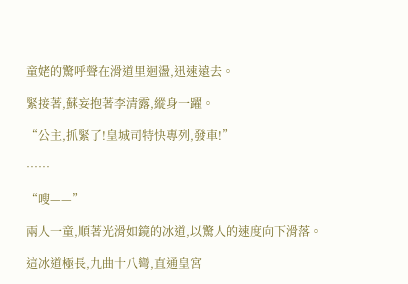童姥的驚呼聲在滑道里迴盪,迅速遠去。

緊接著,蘇妄抱著李清露,縱身一躍。

“公主,抓緊了!皇城司特快專列,發車!”

……

“嗖——”

兩人一童,順著光滑如鏡的冰道,以驚人的速度向下滑落。

這冰道極長,九曲十八彎,直通皇宮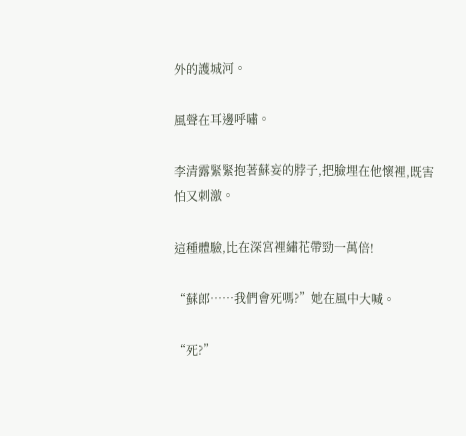外的護城河。

風聲在耳邊呼嘯。

李清露緊緊抱著蘇妄的脖子,把臉埋在他懷裡,既害怕又刺激。

這種體驗,比在深宮裡繡花帶勁一萬倍!

“蘇郎……我們會死嗎?”她在風中大喊。

“死?”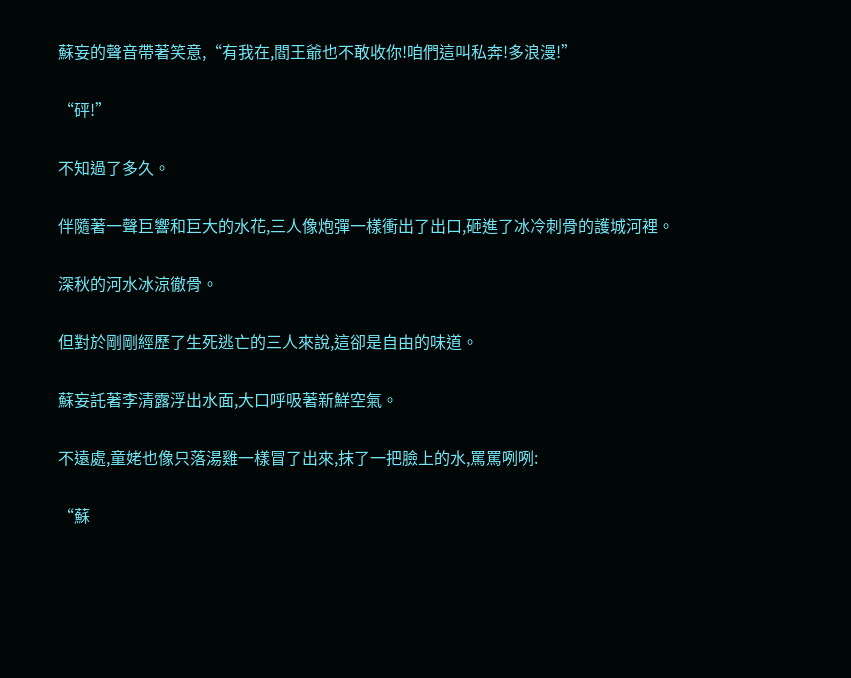蘇妄的聲音帶著笑意,“有我在,閻王爺也不敢收你!咱們這叫私奔!多浪漫!”

“砰!”

不知過了多久。

伴隨著一聲巨響和巨大的水花,三人像炮彈一樣衝出了出口,砸進了冰冷刺骨的護城河裡。

深秋的河水冰涼徹骨。

但對於剛剛經歷了生死逃亡的三人來說,這卻是自由的味道。

蘇妄託著李清露浮出水面,大口呼吸著新鮮空氣。

不遠處,童姥也像只落湯雞一樣冒了出來,抹了一把臉上的水,罵罵咧咧:

“蘇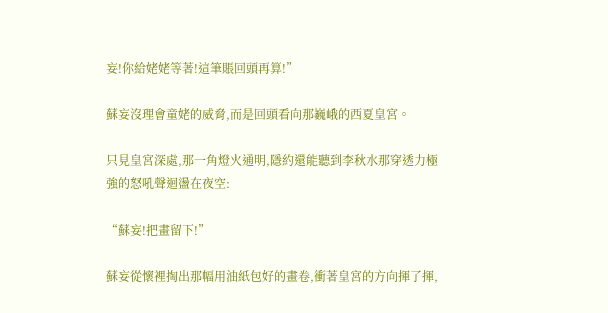妄!你給姥姥等著!這筆賬回頭再算!”

蘇妄沒理會童姥的威脅,而是回頭看向那巍峨的西夏皇宮。

只見皇宮深處,那一角燈火通明,隱約還能聽到李秋水那穿透力極強的怒吼聲迴盪在夜空:

“蘇妄!把畫留下!”

蘇妄從懷裡掏出那幅用油紙包好的畫卷,衝著皇宮的方向揮了揮,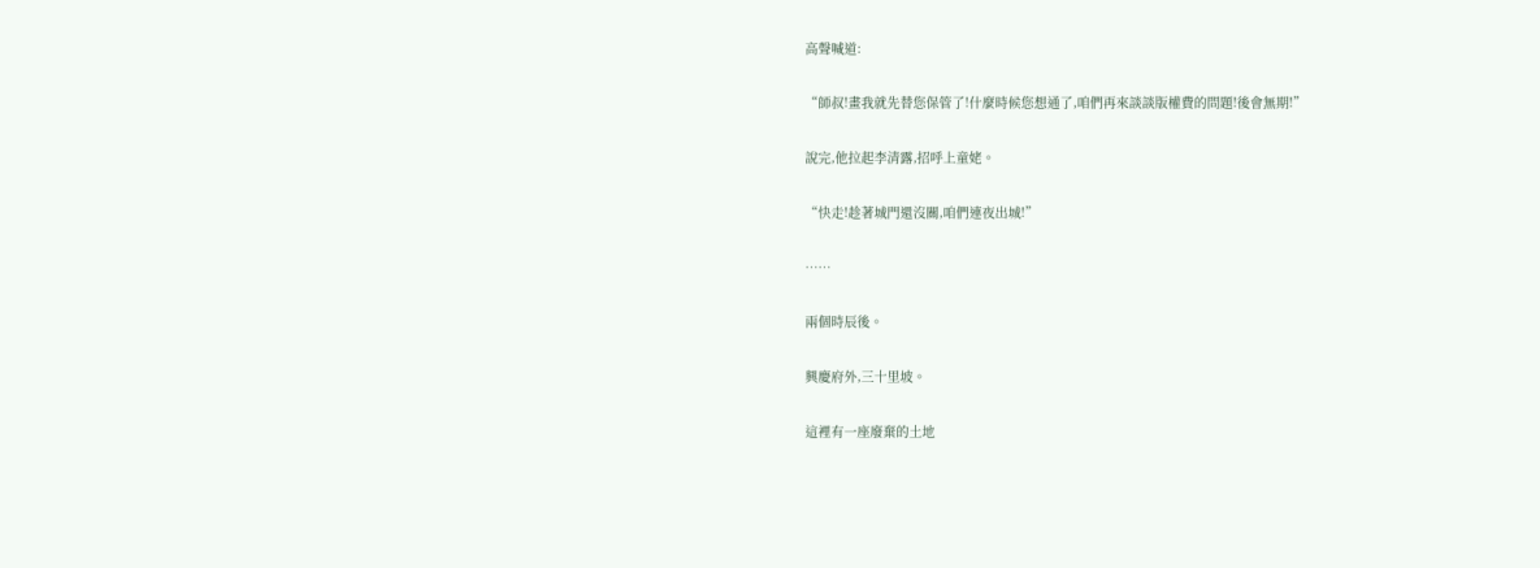高聲喊道:

“師叔!畫我就先替您保管了!什麼時候您想通了,咱們再來談談版權費的問題!後會無期!”

說完,他拉起李清露,招呼上童姥。

“快走!趁著城門還沒關,咱們連夜出城!”

……

兩個時辰後。

興慶府外,三十里坡。

這裡有一座廢棄的土地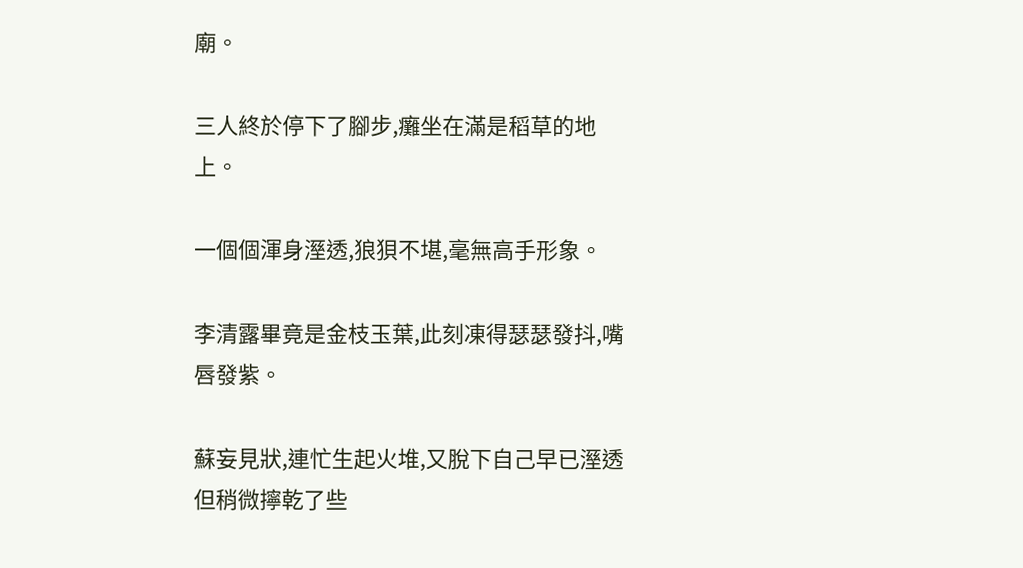廟。

三人終於停下了腳步,癱坐在滿是稻草的地上。

一個個渾身溼透,狼狽不堪,毫無高手形象。

李清露畢竟是金枝玉葉,此刻凍得瑟瑟發抖,嘴唇發紫。

蘇妄見狀,連忙生起火堆,又脫下自己早已溼透但稍微擰乾了些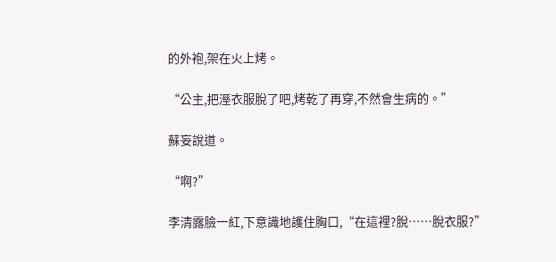的外袍,架在火上烤。

“公主,把溼衣服脫了吧,烤乾了再穿,不然會生病的。”

蘇妄說道。

“啊?”

李清露臉一紅,下意識地護住胸口,“在這裡?脫……脫衣服?”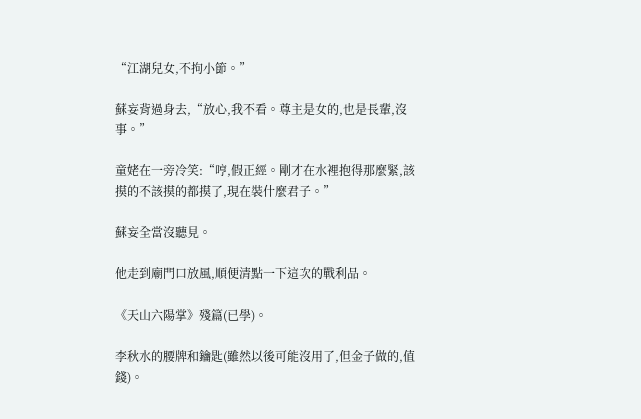“江湖兒女,不拘小節。”

蘇妄背過身去,“放心,我不看。尊主是女的,也是長輩,沒事。”

童姥在一旁冷笑:“哼,假正經。剛才在水裡抱得那麼緊,該摸的不該摸的都摸了,現在裝什麼君子。”

蘇妄全當沒聽見。

他走到廟門口放風,順便清點一下這次的戰利品。

《天山六陽掌》殘篇(已學)。

李秋水的腰牌和鑰匙(雖然以後可能沒用了,但金子做的,值錢)。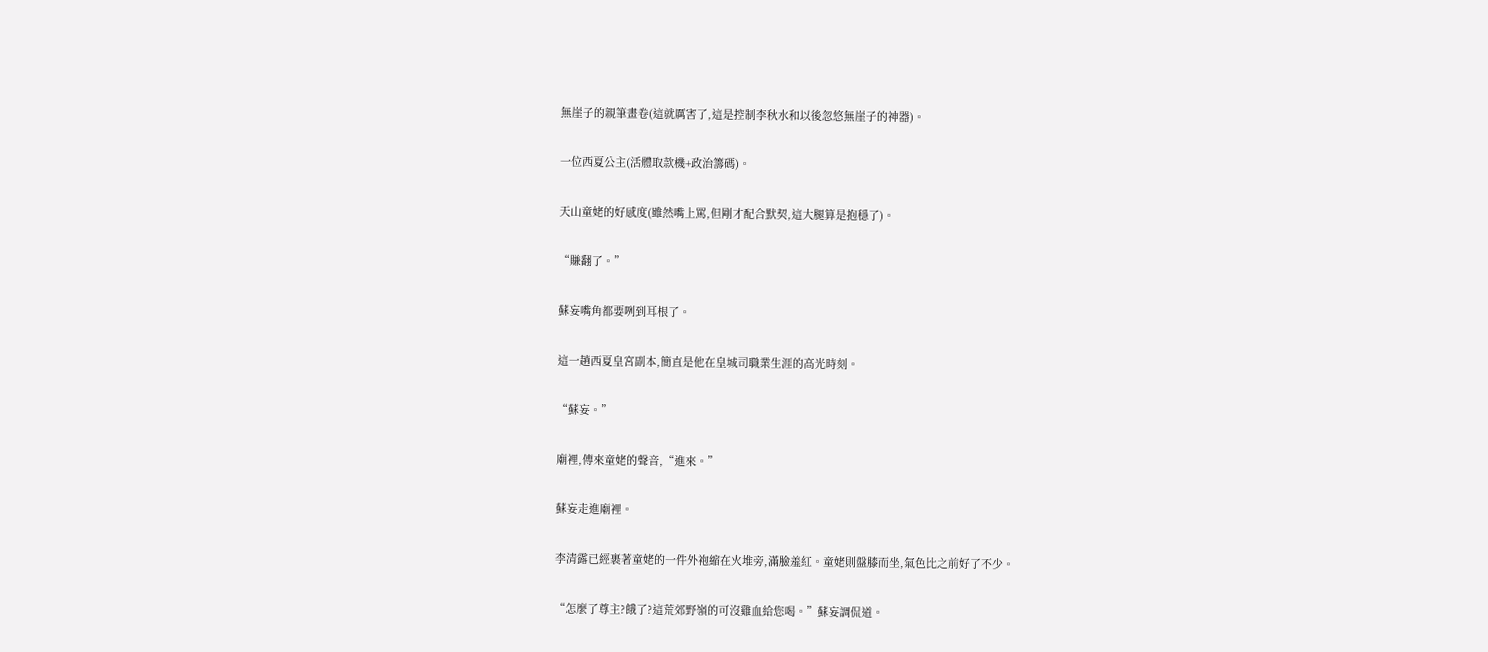無崖子的親筆畫卷(這就厲害了,這是控制李秋水和以後忽悠無崖子的神器)。

一位西夏公主(活體取款機+政治籌碼)。

天山童姥的好感度(雖然嘴上罵,但剛才配合默契,這大腿算是抱穩了)。

“賺翻了。”

蘇妄嘴角都要咧到耳根了。

這一趟西夏皇宮副本,簡直是他在皇城司職業生涯的高光時刻。

“蘇妄。”

廟裡,傳來童姥的聲音,“進來。”

蘇妄走進廟裡。

李清露已經裹著童姥的一件外袍縮在火堆旁,滿臉羞紅。童姥則盤膝而坐,氣色比之前好了不少。

“怎麼了尊主?餓了?這荒郊野嶺的可沒雞血給您喝。”蘇妄調侃道。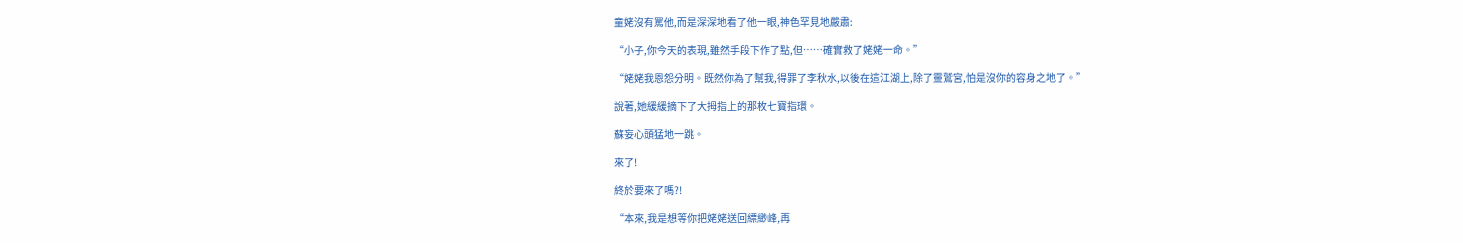童姥沒有罵他,而是深深地看了他一眼,神色罕見地嚴肅:

“小子,你今天的表現,雖然手段下作了點,但……確實救了姥姥一命。”

“姥姥我恩怨分明。既然你為了幫我,得罪了李秋水,以後在這江湖上,除了靈鷲宮,怕是沒你的容身之地了。”

說著,她緩緩摘下了大拇指上的那枚七寶指環。

蘇妄心頭猛地一跳。

來了!

終於要來了嗎?!

“本來,我是想等你把姥姥送回縹緲峰,再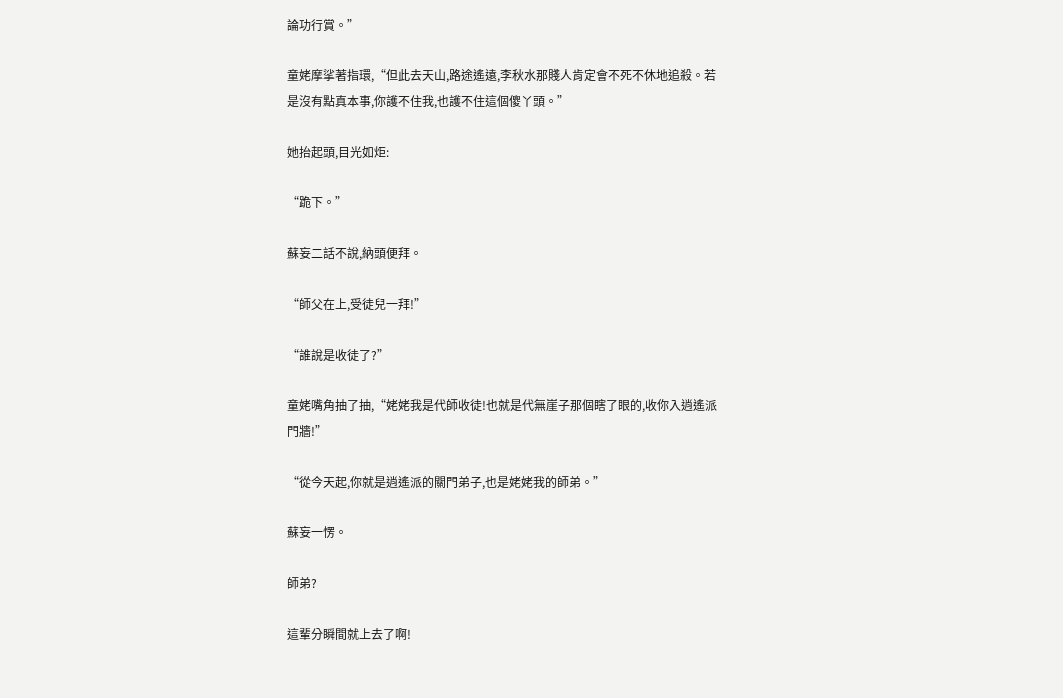論功行賞。”

童姥摩挲著指環,“但此去天山,路途遙遠,李秋水那賤人肯定會不死不休地追殺。若是沒有點真本事,你護不住我,也護不住這個傻丫頭。”

她抬起頭,目光如炬:

“跪下。”

蘇妄二話不說,納頭便拜。

“師父在上,受徒兒一拜!”

“誰說是收徒了?”

童姥嘴角抽了抽,“姥姥我是代師收徒!也就是代無崖子那個瞎了眼的,收你入逍遙派門牆!”

“從今天起,你就是逍遙派的關門弟子,也是姥姥我的師弟。”

蘇妄一愣。

師弟?

這輩分瞬間就上去了啊!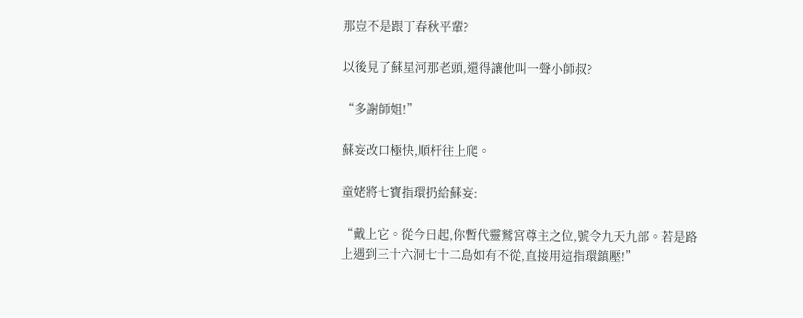那豈不是跟丁春秋平輩?

以後見了蘇星河那老頭,還得讓他叫一聲小師叔?

“多謝師姐!”

蘇妄改口極快,順杆往上爬。

童姥將七寶指環扔給蘇妄:

“戴上它。從今日起,你暫代靈鷲宮尊主之位,號令九天九部。若是路上遇到三十六洞七十二島如有不從,直接用這指環鎮壓!”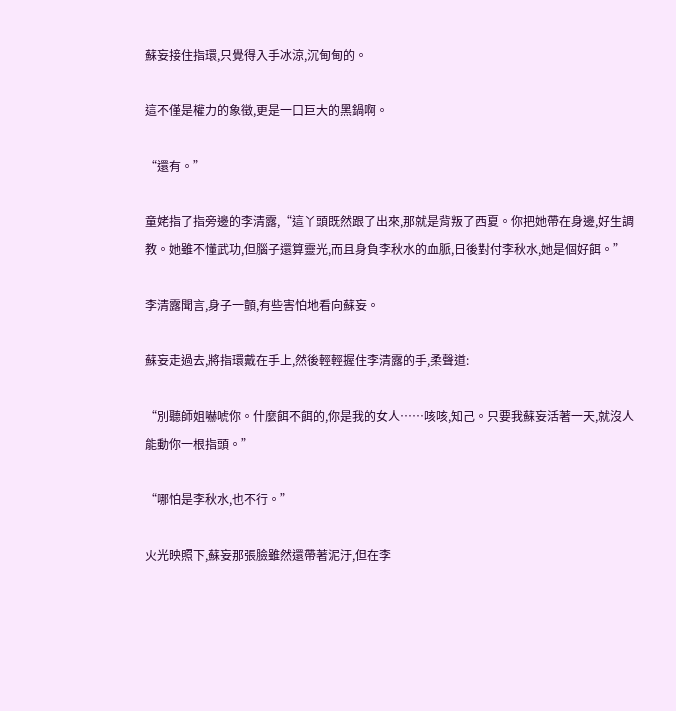蘇妄接住指環,只覺得入手冰涼,沉甸甸的。

這不僅是權力的象徵,更是一口巨大的黑鍋啊。

“還有。”

童姥指了指旁邊的李清露,“這丫頭既然跟了出來,那就是背叛了西夏。你把她帶在身邊,好生調教。她雖不懂武功,但腦子還算靈光,而且身負李秋水的血脈,日後對付李秋水,她是個好餌。”

李清露聞言,身子一顫,有些害怕地看向蘇妄。

蘇妄走過去,將指環戴在手上,然後輕輕握住李清露的手,柔聲道:

“別聽師姐嚇唬你。什麼餌不餌的,你是我的女人……咳咳,知己。只要我蘇妄活著一天,就沒人能動你一根指頭。”

“哪怕是李秋水,也不行。”

火光映照下,蘇妄那張臉雖然還帶著泥汙,但在李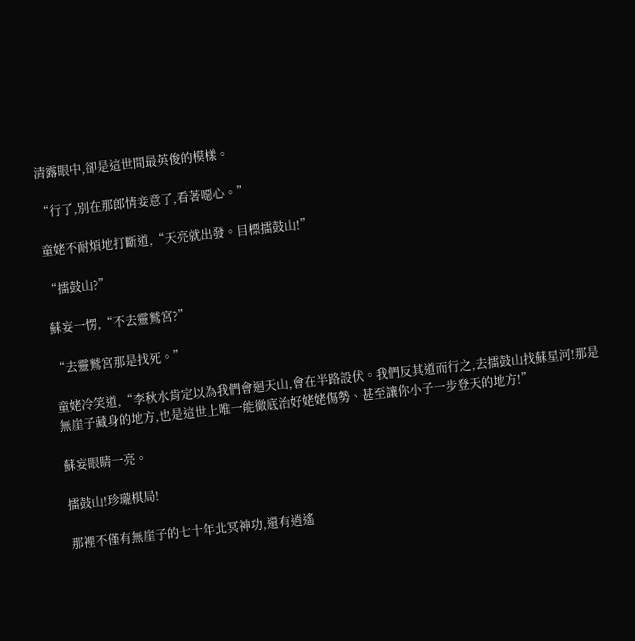清露眼中,卻是這世間最英俊的模樣。

“行了,別在那郎情妾意了,看著噁心。”

童姥不耐煩地打斷道,“天亮就出發。目標擂鼓山!”

“擂鼓山?”

蘇妄一愣,“不去靈鷲宮?”

“去靈鷲宮那是找死。”

童姥冷笑道,“李秋水肯定以為我們會迴天山,會在半路設伏。我們反其道而行之,去擂鼓山找蘇星河!那是無崖子藏身的地方,也是這世上唯一能徹底治好姥姥傷勢、甚至讓你小子一步登天的地方!”

蘇妄眼睛一亮。

擂鼓山!珍瓏棋局!

那裡不僅有無崖子的七十年北冥神功,還有逍遙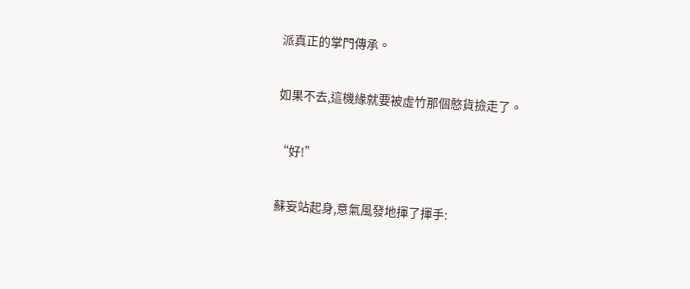派真正的掌門傳承。

如果不去,這機緣就要被虛竹那個憨貨撿走了。

“好!”

蘇妄站起身,意氣風發地揮了揮手: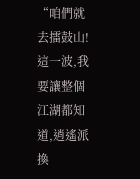“咱們就去擂鼓山!這一波,我要讓整個江湖都知道,逍遙派換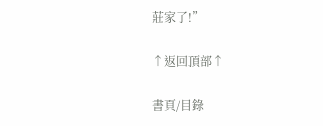莊家了!”

↑返回頂部↑

書頁/目錄